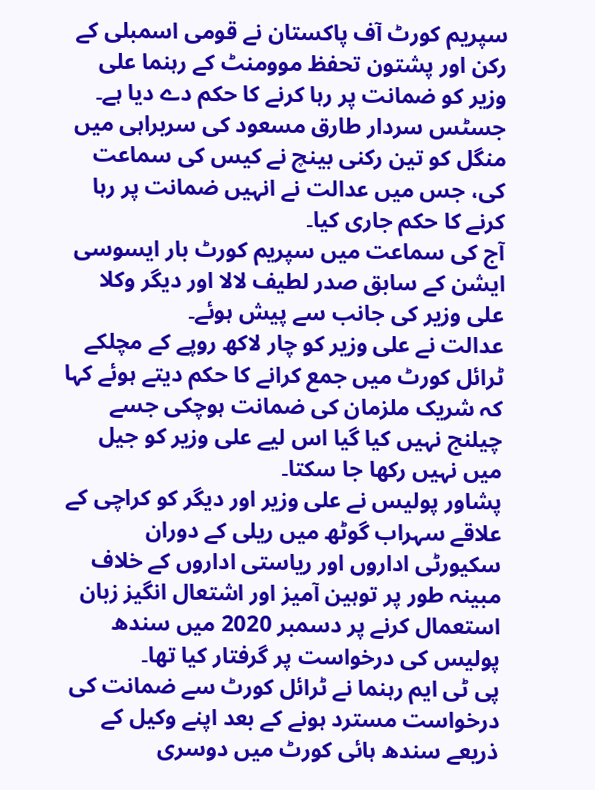سپریم کورٹ آف پاکستان نے قومی اسمبلی کے رکن اور پشتون تحفظ موومنٹ کے رہنما علی وزیر کو ضمانت پر رہا کرنے کا حکم دے دیا ہے۔
جسٹس سردار طارق مسعود کی سربراہی میں منگل کو تین رکنی بینچ نے کیس کی سماعت کی، جس میں عدالت نے انہیں ضمانت پر رہا کرنے کا حکم جاری کیا۔
آج کی سماعت میں سپریم کورٹ بار ایسوسی ایشن کے سابق صدر لطیف لالا اور دیگر وکلا علی وزیر کی جانب سے پیش ہوئے۔
عدالت نے علی وزیر کو چار لاکھ روپے کے مچلکے ٹرائل کورٹ میں جمع کرانے کا حکم دیتے ہوئے کہا کہ شریک ملزمان کی ضمانت ہوچکی جسے چیلنج نہیں کیا گیا اس لیے علی وزیر کو جیل میں نہیں رکھا جا سکتا۔
پشاور پولیس نے علی وزیر اور دیگر کو کراچی کے علاقے سہراب گوٹھ میں ریلی کے دوران سکیورٹی اداروں اور ریاستی اداروں کے خلاف مبینہ طور پر توہین آمیز اور اشتعال انگیز زبان استعمال کرنے پر دسمبر 2020 میں سندھ پولیس کی درخواست پر گرفتار کیا تھا۔
پی ٹی ایم رہنما نے ٹرائل کورٹ سے ضمانت کی درخواست مسترد ہونے کے بعد اپنے وکیل کے ذریعے سندھ ہائی کورٹ میں دوسری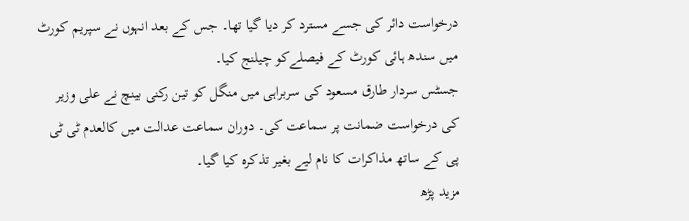درخواست دائر کی جسے مسترد کر دیا گیا تھا۔ جس کے بعد انہوں نے سپریم کورٹ میں سندھ ہائی کورٹ کے فیصلےکو چیلنج کیا۔
جسٹس سردار طارق مسعود کی سربراہی میں منگل کو تین رکنی بینچ نے علی وزیر کی درخواست ضمانت پر سماعت کی۔ دوران سماعت عدالت میں کالعدم ٹی ٹی پی کے ساتھ مذاکرات کا نام لیے بغیر تذکرہ کیا گیا۔
مزید پڑھ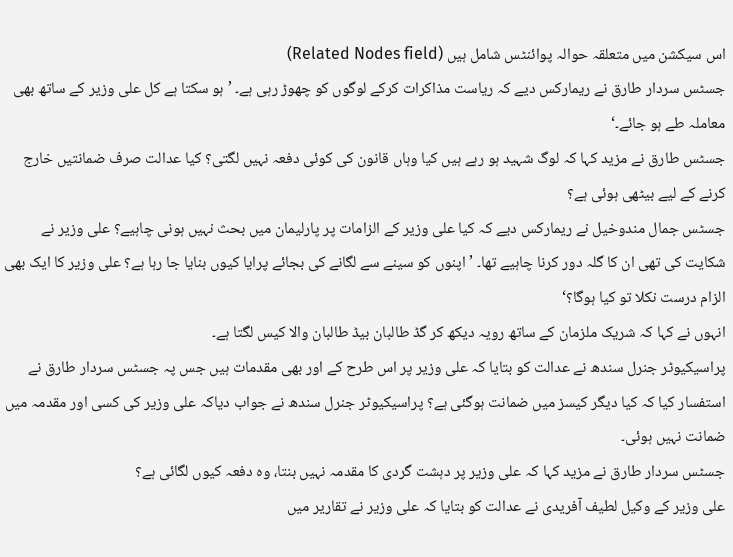اس سیکشن میں متعلقہ حوالہ پوائنٹس شامل ہیں (Related Nodes field)
جسٹس سردار طارق نے ریمارکس دیے کہ ریاست مذاکرات کرکے لوگوں کو چھوڑ رہی ہے۔ ’ہو سکتا ہے کل علی وزیر کے ساتھ بھی معاملہ طے ہو جائے۔‘
جسٹس طارق نے مزید کہا کہ لوگ شہید ہو رہے ہیں کیا وہاں قانون کی کوئی دفعہ نہیں لگتی؟ کیا عدالت صرف ضمانتیں خارج کرنے کے لیے بیٹھی ہوئی ہے؟
جسٹس جمال مندوخیل نے ریمارکس دیے کہ کیا علی وزیر کے الزامات پر پارلیمان میں بحث نہیں ہونی چاہیے؟ علی وزیر نے شکایت کی تھی ان کا گلہ دور کرنا چاہیے تھا۔ ’اپنوں کو سینے سے لگانے کی بجائے پرایا کیوں بنایا جا رہا ہے؟ علی وزیر کا ایک بھی الزام درست نکلا تو کیا ہوگا؟‘
انہوں نے کہا کہ شریک ملزمان کے ساتھ رویہ دیکھ کر گڈ طالبان بیڈ طالبان والا کیس لگتا ہے۔
پراسیکیوٹر جنرل سندھ نے عدالت کو بتایا کہ علی وزیر پر اس طرح کے اور بھی مقدمات ہیں جس پہ جسٹس سردار طارق نے استفسار کیا کہ کیا دیگر کیسز میں ضمانت ہوگئی ہے؟ پراسیکیوٹر جنرل سندھ نے جواب دیاکہ علی وزیر کی کسی اور مقدمہ میں ضمانت نہیں ہوئی۔
جسٹس سردار طارق نے مزید کہا کہ علی وزیر پر دہشت گردی کا مقدمہ نہیں بنتا، وہ دفعہ کیوں لگائی ہے؟
علی وزیر کے وکیل لطیف آفریدی نے عدالت کو بتایا کہ علی وزیر نے تقاریر میں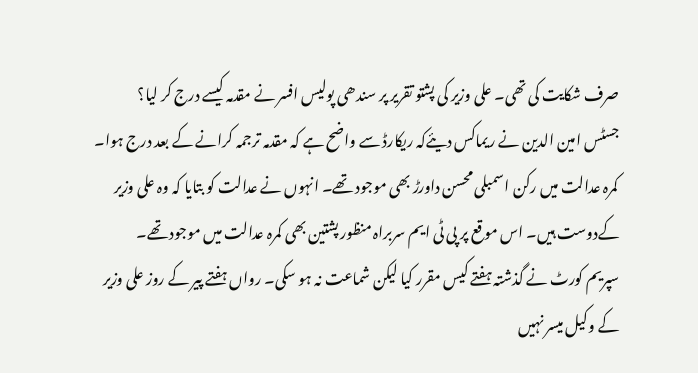صرف شکایت کی تھی۔ علی وزیر کی پشتو تقریر پر سندھی پولیس افسر نے مقدمہ کیسے درج کر لیا؟
جسٹس امین الدین نے ریماکس دیئےکہ ریکارڈ سے واضح ہے کہ مقدمہ ترجمہ کرانے کے بعد درج ہوا۔
کمرہ عدالت میں رکن اسمبلی محسن داورڑ بھی موجود تھے۔ انہوں نے عدالت کو بتایا کہ وہ علی وزیر کےدوست ہیں۔ اس موقع پر پی ٹی ایم سربراہ منظور پشتین بھی کمرہ عدالت میں موجود تھے۔
سپریم کورٹ نے گذشتہ ہفتے کیس مقرر کیا لیکن شماعت نہ ہو سکی۔ رواں ہفتے پیر کے روز علی وزیر کے وکیل میسر نہیں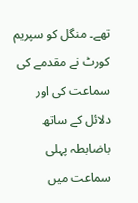تھے۔ منگل کو سپریم کورٹ نے مقدمے کی سماعت کی اور دلائل کے ساتھ باضابطہ پہلی سماعت میں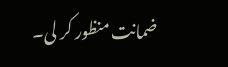ضمانت منظور کر لی۔